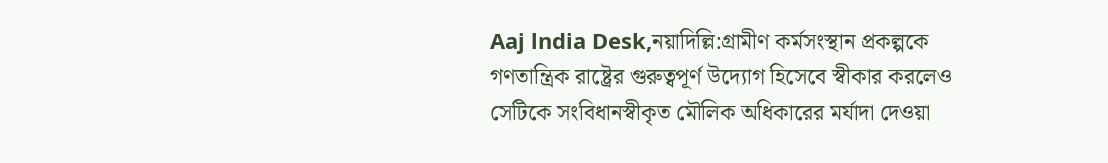Aaj lndia Desk,নয়াদিল্লি:গ্রামীণ কর্মসংস্থান প্রকল্পকে গণতান্ত্রিক রাষ্ট্রের গুরুত্বপূর্ণ উদ্যোগ হিসেবে স্বীকার করলেও সেটিকে সংবিধানস্বীকৃত মৌলিক অধিকারের মর্যাদা দেওয়া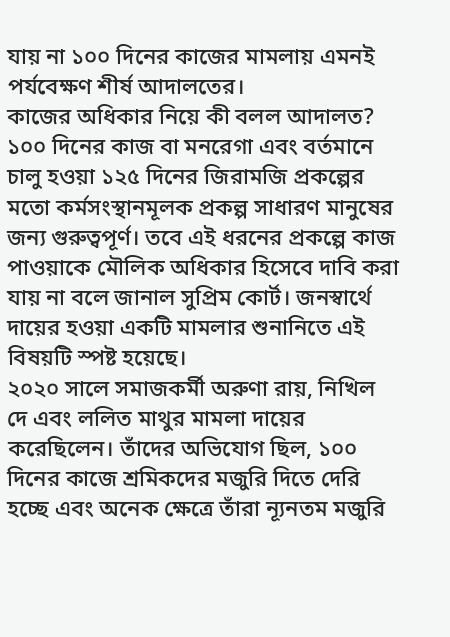যায় না ১০০ দিনের কাজের মামলায় এমনই পর্যবেক্ষণ শীর্ষ আদালতের।
কাজের অধিকার নিয়ে কী বলল আদালত?
১০০ দিনের কাজ বা মনরেগা এবং বর্তমানে চালু হওয়া ১২৫ দিনের জিরামজি প্রকল্পের মতো কর্মসংস্থানমূলক প্রকল্প সাধারণ মানুষের জন্য গুরুত্বপূর্ণ। তবে এই ধরনের প্রকল্পে কাজ পাওয়াকে মৌলিক অধিকার হিসেবে দাবি করা যায় না বলে জানাল সুপ্রিম কোর্ট। জনস্বার্থে দায়ের হওয়া একটি মামলার শুনানিতে এই বিষয়টি স্পষ্ট হয়েছে।
২০২০ সালে সমাজকর্মী অরুণা রায়, নিখিল দে এবং ললিত মাথুর মামলা দায়ের করেছিলেন। তাঁদের অভিযোগ ছিল, ১০০ দিনের কাজে শ্রমিকদের মজুরি দিতে দেরি হচ্ছে এবং অনেক ক্ষেত্রে তাঁরা ন্যূনতম মজুরি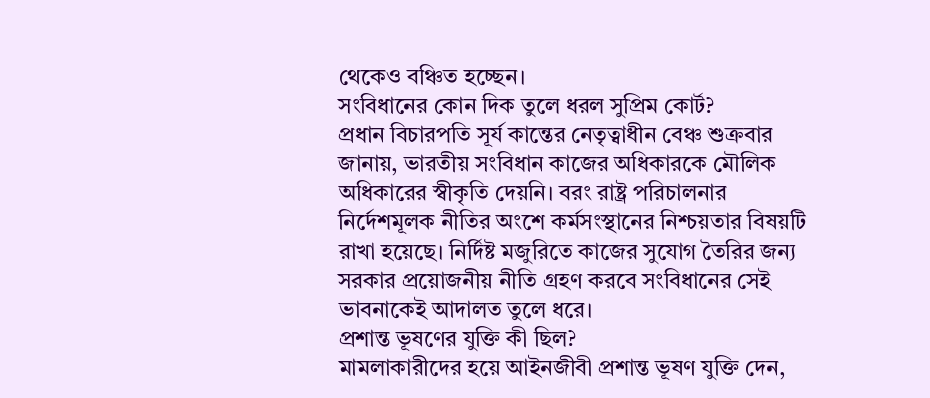থেকেও বঞ্চিত হচ্ছেন।
সংবিধানের কোন দিক তুলে ধরল সুপ্রিম কোর্ট?
প্রধান বিচারপতি সূর্য কান্তের নেতৃত্বাধীন বেঞ্চ শুক্রবার জানায়, ভারতীয় সংবিধান কাজের অধিকারকে মৌলিক অধিকারের স্বীকৃতি দেয়নি। বরং রাষ্ট্র পরিচালনার নির্দেশমূলক নীতির অংশে কর্মসংস্থানের নিশ্চয়তার বিষয়টি রাখা হয়েছে। নির্দিষ্ট মজুরিতে কাজের সুযোগ তৈরির জন্য সরকার প্রয়োজনীয় নীতি গ্রহণ করবে সংবিধানের সেই ভাবনাকেই আদালত তুলে ধরে।
প্রশান্ত ভূষণের যুক্তি কী ছিল?
মামলাকারীদের হয়ে আইনজীবী প্রশান্ত ভূষণ যুক্তি দেন,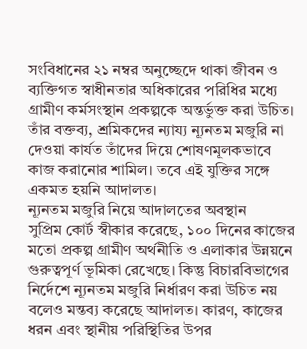সংবিধানের ২১ নম্বর অনুচ্ছেদে থাকা জীবন ও ব্যক্তিগত স্বাধীনতার অধিকারের পরিধির মধ্যে গ্রামীণ কর্মসংস্থান প্রকল্পকে অন্তর্ভুক্ত করা উচিত। তাঁর বক্তব্য, শ্রমিকদের ন্যায্য ন্যূনতম মজুরি না দেওয়া কার্যত তাঁদের দিয়ে শোষণমূলকভাবে কাজ করানোর শামিল। তবে এই যুক্তির সঙ্গে একমত হয়নি আদালত।
ন্যূনতম মজুরি নিয়ে আদালতের অবস্থান
সুপ্রিম কোর্ট স্বীকার করেছে, ১০০ দিনের কাজের মতো প্রকল্প গ্রামীণ অর্থনীতি ও এলাকার উন্নয়নে গুরুত্বপূর্ণ ভূমিকা রেখেছে। কিন্তু বিচারবিভাগের নির্দেশে ন্যূনতম মজুরি নির্ধারণ করা উচিত নয় বলেও মন্তব্য করেছে আদালত। কারণ, কাজের ধরন এবং স্থানীয় পরিস্থিতির উপর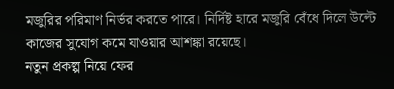মজুরির পরিমাণ নির্ভর করতে পারে। নির্দিষ্ট হারে মজুরি বেঁধে দিলে উল্টে কাজের সুযোগ কমে যাওয়ার আশঙ্কা রয়েছে।
নতুন প্রকল্প নিয়ে ফের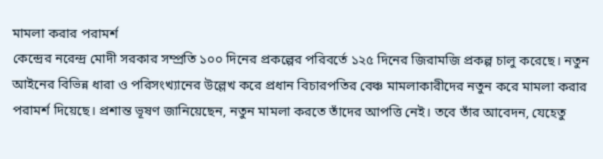মামলা করার পরামর্শ
কেন্দ্রের নরেন্দ্র মোদী সরকার সম্প্রতি ১০০ দিনের প্রকল্পের পরিবর্তে ১২৫ দিনের জিরামজি প্রকল্প চালু করেছে। নতুন আইনের বিভিন্ন ধারা ও পরিসংখ্যানের উল্লেখ করে প্রধান বিচারপতির বেঞ্চ মামলাকারীদের নতুন করে মামলা করার পরামর্শ দিয়েছে। প্রশান্ত ভূষণ জানিয়েছেন, নতুন মামলা করতে তাঁদের আপত্তি নেই। তবে তাঁর আবেদন, যেহেতু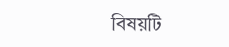বিষয়টি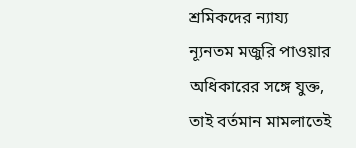শ্রমিকদের ন্যায্য ন্যূনতম মজুরি পাওয়ার অধিকারের সঙ্গে যুক্ত, তাই বর্তমান মামলাতেই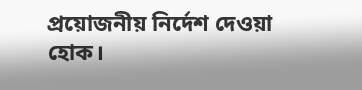প্রয়োজনীয় নির্দেশ দেওয়া হোক।